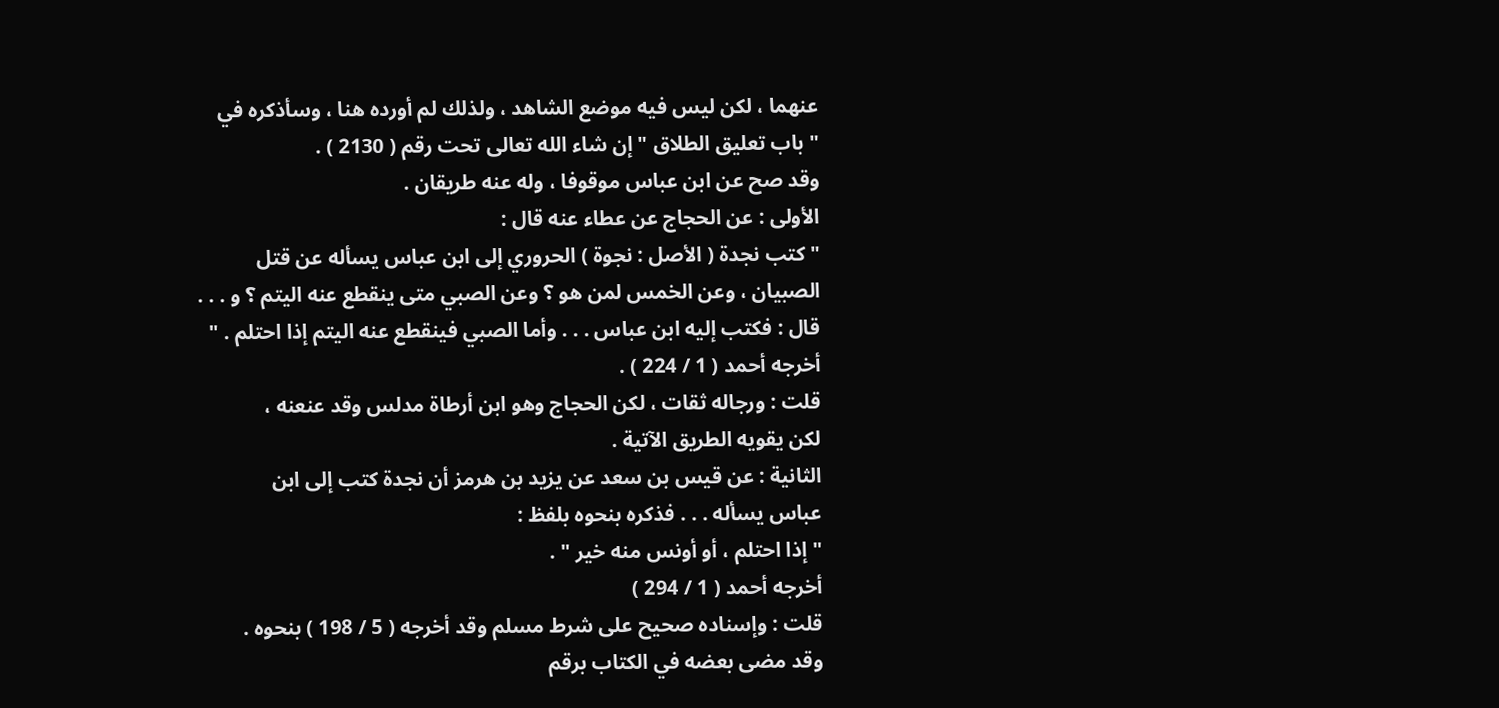عنهما ، لكن ليس فيه موضع الشاهد ، ولذلك لم أورده هنا ، وسأذكره في
" باب تعليق الطلاق " إن شاء الله تعالى تحت رقم ( 2130 ) .
وقد صح عن ابن عباس موقوفا ، وله عنه طريقان .
الأولى : عن الحجاج عن عطاء عنه قال :
" كتب نجدة ( الأصل : نجوة ) الحروري إلى ابن عباس يسأله عن قتل
الصبيان ، وعن الخمس لمن هو ؟ وعن الصبي متى ينقطع عنه اليتم ؟ و . . .
قال : فكتب إليه ابن عباس . . . وأما الصبي فينقطع عنه اليتم إذا احتلم . "
أخرجه أحمد ( 1 / 224 ) .
قلت : ورجاله ثقات ، لكن الحجاج وهو ابن أرطاة مدلس وقد عنعنه ،
لكن يقويه الطريق الآتية .
الثانية : عن قيس بن سعد عن يزيد بن هرمز أن نجدة كتب إلى ابن
عباس يسأله . . . فذكره بنحوه بلفظ :
" إذا احتلم ، أو أونس منه خير " .
أخرجه أحمد ( 1 / 294 )
قلت : وإسناده صحيح على شرط مسلم وقد أخرجه ( 5 / 198 ) بنحوه .
وقد مضى بعضه في الكتاب برقم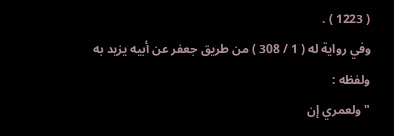( 1223 ) .
وفي رواية له ( 1 / 308 ) من طريق جعفر عن أبيه يزيد به ولفظه :
" ولعمري إن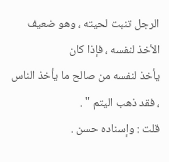الرجل تنبت لحيته ، وهو ضعيف الأخذ لنفسه ، فإذا كان
يأخذ لنفسه من صالح ما يأخذ الناس ، فقد ذهب اليتم " .
قلت : وإسناده حسن .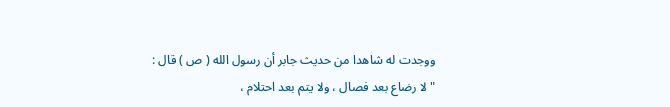ووجدت له شاهدا من حديث جابر أن رسول الله ( ص ) قال :
" لا رضاع بعد فصال ، ولا يتم بعد احتلام ،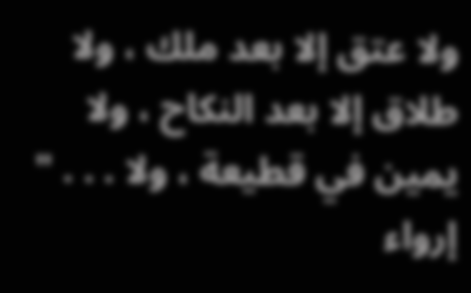ولا عتق إلا بعد ملك ، ولا
طلاق إلا بعد النكاح ، ولا يمين في قطيعة ، ولا . . . "
إرواء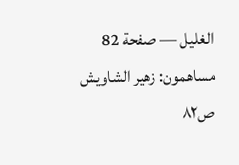الغليل — صفحة 82
مساهمون: زهير الشاويش
ص٨٢